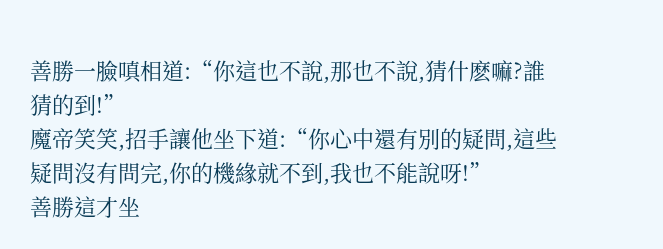善勝一臉嗔相道:“你這也不說,那也不說,猜什麽嘛?誰猜的到!”
魔帝笑笑,招手讓他坐下道:“你心中還有別的疑問,這些疑問沒有問完,你的機緣就不到,我也不能說呀!”
善勝這才坐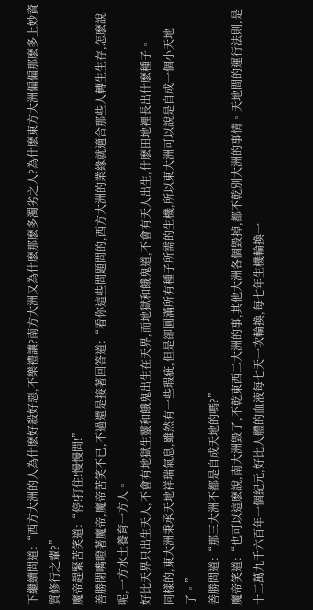下繼續問道:“西方大洲的人為什麽好殺好惡,不樂禮讓?南方大洲又為什麽那麽多濁劣之人?為什麽東方大洲偏偏那麽多上妙資質修行之輩?”
魔帝趕緊苦笑道:“停!打住!慢慢問!”
善勝閉嘴瞪著魔帝,魔帝苦笑不已,不過還是接著回答道:“看你這些問題問的,西方大洲的業緣就適合那些人轉生生存,怎麽說呢,一方水土養育一方人。
好比天界只出生天人,不會有地獄生靈和餓鬼出生在天界,而地獄和餓鬼道,不會有天人出生,什麽田地裡長出什麽種子。
同樣的,東大洲秉承天地祥瑞氣息,雖然有一些瑕疵,但是卻圓滿所有種子所需的生機,所以東大洲可以說是自成一個小天地了。”
善勝問道:“那三大洲不都是自成天地的嗎?”
魔帝笑道:“也可以這麽說,南大洲毀了,不乾東西二大洲的事,其他大洲各個毀掉,都不乾別大洲的事情。天地間的運行法則,是十二萬九千六百年一個紀元,好比人體的血液每七天一次輪換,每七年生機輪換一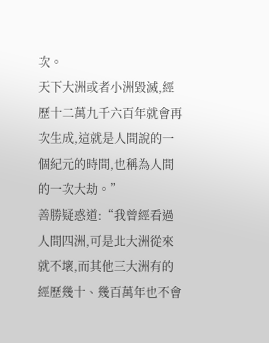次。
天下大洲或者小洲毀滅,經歷十二萬九千六百年就會再次生成,這就是人間說的一個紀元的時間,也稱為人間的一次大劫。”
善勝疑惑道:“我曾經看過人間四洲,可是北大洲從來就不壞,而其他三大洲有的經歷幾十、幾百萬年也不會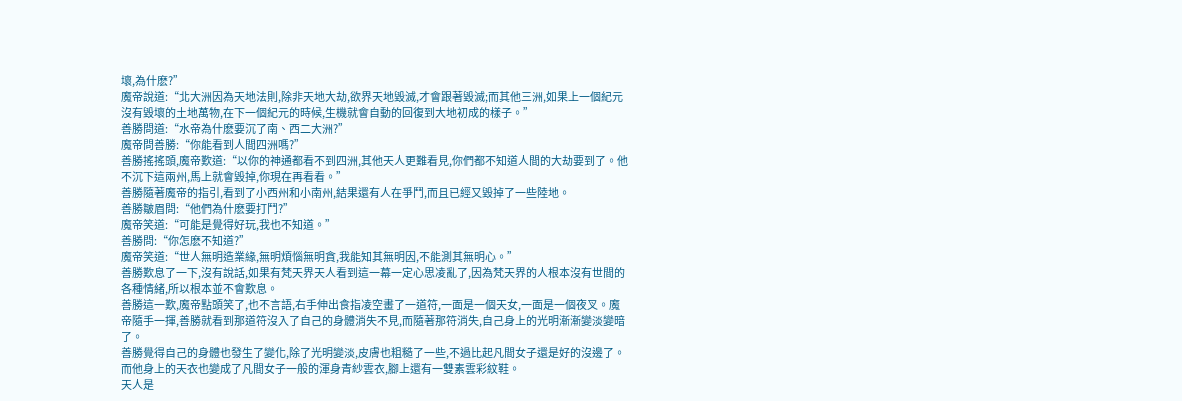壞,為什麽?”
魔帝說道:“北大洲因為天地法則,除非天地大劫,欲界天地毀滅,才會跟著毀滅;而其他三洲,如果上一個紀元沒有毀壞的土地萬物,在下一個紀元的時候,生機就會自動的回復到大地初成的樣子。”
善勝問道:“水帝為什麽要沉了南、西二大洲?”
魔帝問善勝:“你能看到人間四洲嗎?”
善勝搖搖頭,魔帝歎道:“以你的神通都看不到四洲,其他天人更難看見,你們都不知道人間的大劫要到了。他不沉下這兩州,馬上就會毀掉,你現在再看看。”
善勝隨著魔帝的指引,看到了小西州和小南州,結果還有人在爭鬥,而且已經又毀掉了一些陸地。
善勝皺眉問:“他們為什麽要打鬥?”
魔帝笑道:“可能是覺得好玩,我也不知道。”
善勝問:“你怎麽不知道?”
魔帝笑道:“世人無明造業緣,無明煩惱無明貪,我能知其無明因,不能測其無明心。”
善勝歎息了一下,沒有說話,如果有梵天界天人看到這一幕一定心思凌亂了,因為梵天界的人根本沒有世間的各種情緒,所以根本並不會歎息。
善勝這一歎,魔帝點頭笑了,也不言語,右手伸出食指凌空畫了一道符,一面是一個天女,一面是一個夜叉。魔帝隨手一揮,善勝就看到那道符沒入了自己的身體消失不見,而隨著那符消失,自己身上的光明漸漸變淡變暗了。
善勝覺得自己的身體也發生了變化,除了光明變淡,皮膚也粗糙了一些,不過比起凡間女子還是好的沒邊了。而他身上的天衣也變成了凡間女子一般的渾身青紗雲衣,腳上還有一雙素雲彩紋鞋。
天人是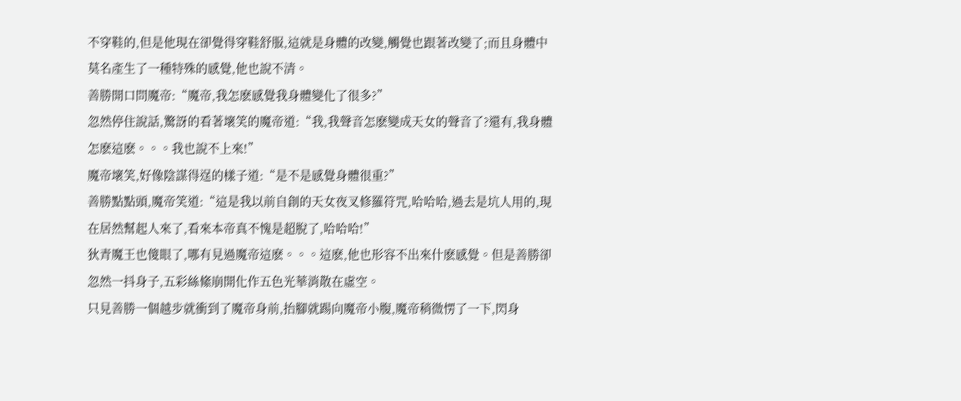不穿鞋的,但是他現在卻覺得穿鞋舒服,這就是身體的改變,觸覺也跟著改變了;而且身體中莫名產生了一種特殊的感覺,他也說不清。
善勝開口問魔帝:“魔帝,我怎麽感覺我身體變化了很多?”
忽然停住說話,驚訝的看著壞笑的魔帝道:“我,我聲音怎麽變成天女的聲音了?還有,我身體怎麽這麽。。。我也說不上來!”
魔帝壞笑,好像陰謀得逞的樣子道:“是不是感覺身體很重?”
善勝點點頭,魔帝笑道:“這是我以前自創的天女夜叉修羅符咒,哈哈哈,過去是坑人用的,現在居然幫起人來了,看來本帝真不愧是超脫了,哈哈哈!”
狄青魔王也傻眼了,哪有見過魔帝這麽。。。這麽,他也形容不出來什麽感覺。但是善勝卻忽然一抖身子,五彩絲絛崩開化作五色光華消散在虛空。
只見善勝一個越步就衝到了魔帝身前,抬腳就踢向魔帝小腹,魔帝稍微愣了一下,閃身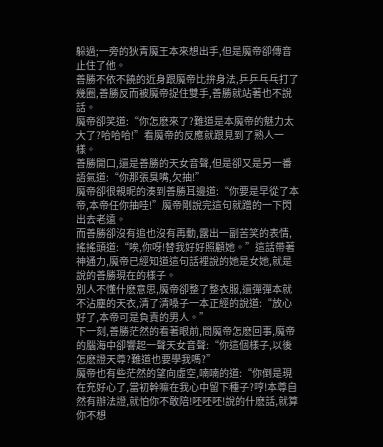躲過;一旁的狄青魔王本來想出手,但是魔帝卻傳音止住了他。
善勝不依不饒的近身跟魔帝比拚身法,乒乒乓乓打了幾圈,善勝反而被魔帝捉住雙手,善勝就站著也不說話。
魔帝卻笑道:“你怎麽來了?難道是本魔帝的魅力太大了?哈哈哈!”看魔帝的反應就跟見到了熟人一樣。
善勝開口,還是善勝的天女音聲,但是卻又是另一番語氣道:“你那張臭嘴,欠抽!”
魔帝卻很親昵的湊到善勝耳邊道:“你要是早從了本帝,本帝任你抽哇!”魔帝剛說完這句就蹭的一下閃出去老遠。
而善勝卻沒有追也沒有再動,露出一副苦笑的表情,搖搖頭道:“唉,你呀!替我好好照顧她。”這話帶著神通力,魔帝已經知道這句話裡說的她是女她,就是說的善勝現在的樣子。
別人不懂什麽意思,魔帝卻整了整衣服,還彈彈本就不沾塵的天衣,清了清嗓子一本正經的說道:“放心好了,本帝可是負責的男人。”
下一刻,善勝茫然的看著眼前,問魔帝怎麽回事,魔帝的腦海中卻響起一聲天女音聲:“你這個樣子,以後怎麽證天尊?難道也要學我嗎?”
魔帝也有些茫然的望向虛空,喃喃的道:“你倒是現在充好心了,當初幹嘛在我心中留下種子?哼!本尊自然有辦法證,就怕你不敢陪!呸呸呸!說的什麽話,就算你不想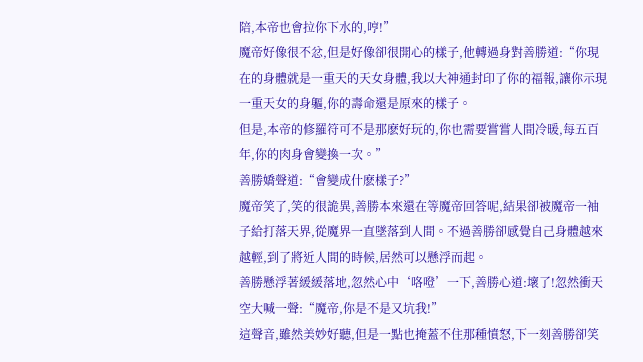陪,本帝也會拉你下水的,哼!”
魔帝好像很不忿,但是好像卻很開心的樣子,他轉過身對善勝道:“你現在的身體就是一重天的天女身體,我以大神通封印了你的福報,讓你示現一重天女的身軀,你的壽命還是原來的樣子。
但是,本帝的修羅符可不是那麽好玩的,你也需要嘗嘗人間冷暖,每五百年,你的肉身會變換一次。”
善勝嬌聲道:“會變成什麽樣子?”
魔帝笑了,笑的很詭異,善勝本來還在等魔帝回答呢,結果卻被魔帝一袖子給打落天界,從魔界一直墜落到人間。不過善勝卻感覺自己身體越來越輕,到了將近人間的時候,居然可以懸浮而起。
善勝懸浮著緩緩落地,忽然心中‘咯噔’一下,善勝心道:壞了!忽然衝天空大喊一聲:“魔帝,你是不是又坑我!”
這聲音,雖然美妙好聽,但是一點也掩蓋不住那種憤怒,下一刻善勝卻笑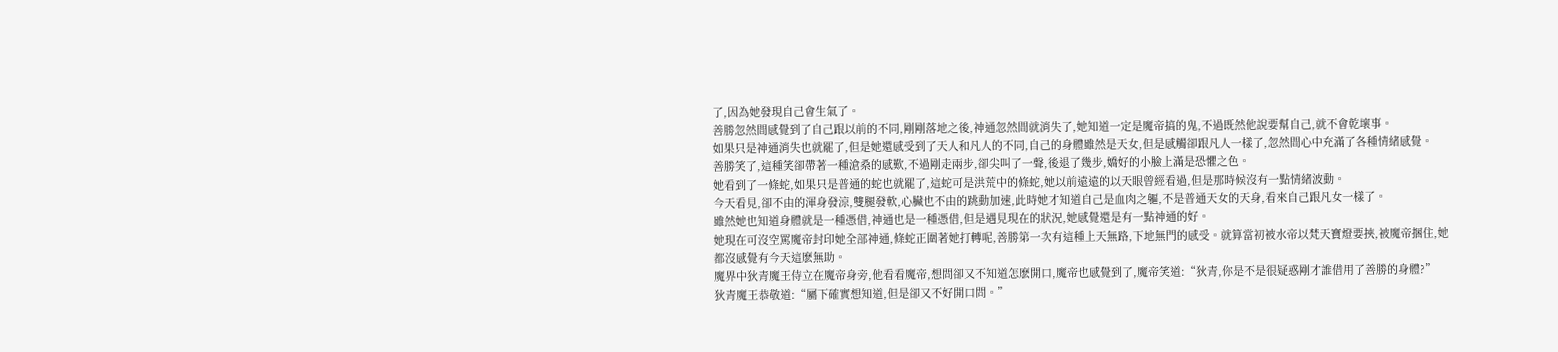了,因為她發現自己會生氣了。
善勝忽然間感覺到了自己跟以前的不同,剛剛落地之後,神通忽然間就消失了,她知道一定是魔帝搞的鬼,不過既然他說要幫自己,就不會乾壞事。
如果只是神通消失也就罷了,但是她還感受到了天人和凡人的不同,自己的身體雖然是天女,但是感觸卻跟凡人一樣了,忽然間心中充滿了各種情緒感覺。
善勝笑了,這種笑卻帶著一種滄桑的感歎,不過剛走兩步,卻尖叫了一聲,後退了幾步,嬌好的小臉上滿是恐懼之色。
她看到了一條蛇,如果只是普通的蛇也就罷了,這蛇可是洪荒中的條蛇,她以前遠遠的以天眼曾經看過,但是那時候沒有一點情緒波動。
今天看見,卻不由的渾身發涼,雙腿發軟,心臟也不由的跳動加速,此時她才知道自己是血肉之軀,不是普通天女的天身,看來自己跟凡女一樣了。
雖然她也知道身體就是一種憑借,神通也是一種憑借,但是遇見現在的狀況,她感覺還是有一點神通的好。
她現在可沒空罵魔帝封印她全部神通,條蛇正圍著她打轉呢,善勝第一次有這種上天無路,下地無門的感受。就算當初被水帝以梵天寶燈要挾,被魔帝捆住,她都沒感覺有今天這麽無助。
魔界中狄青魔王侍立在魔帝身旁,他看看魔帝,想問卻又不知道怎麽開口,魔帝也感覺到了,魔帝笑道:“狄青,你是不是很疑惑剛才誰借用了善勝的身體?”
狄青魔王恭敬道:“屬下確實想知道,但是卻又不好開口問。”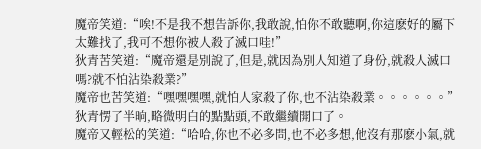魔帝笑道:“唉!不是我不想告訴你,我敢說,怕你不敢聽啊,你這麽好的屬下太難找了,我可不想你被人殺了滅口哇!”
狄青苦笑道:“魔帝還是別說了,但是,就因為別人知道了身份,就殺人滅口嗎?就不怕沾染殺業?”
魔帝也苦笑道:“嘿嘿嘿嘿,就怕人家殺了你,也不沾染殺業。。。。。。”狄青愣了半晌,略微明白的點點頭,不敢繼續開口了。
魔帝又輕松的笑道:“哈哈,你也不必多問,也不必多想,他沒有那麽小氣,就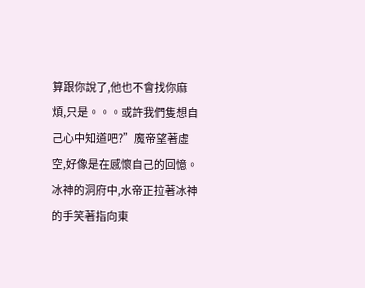算跟你說了,他也不會找你麻煩,只是。。。或許我們隻想自己心中知道吧?”魔帝望著虛空,好像是在感懷自己的回憶。
冰神的洞府中,水帝正拉著冰神的手笑著指向東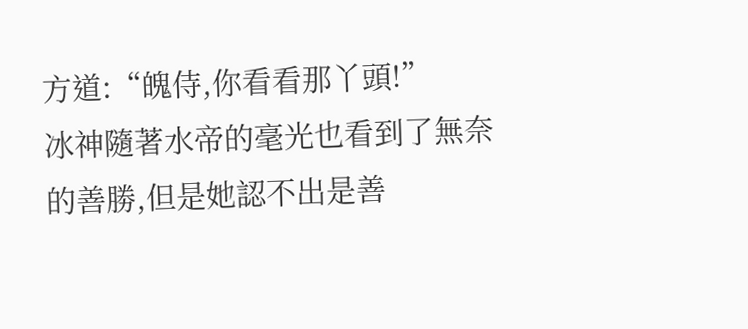方道:“魄侍,你看看那丫頭!”
冰神隨著水帝的毫光也看到了無奈的善勝,但是她認不出是善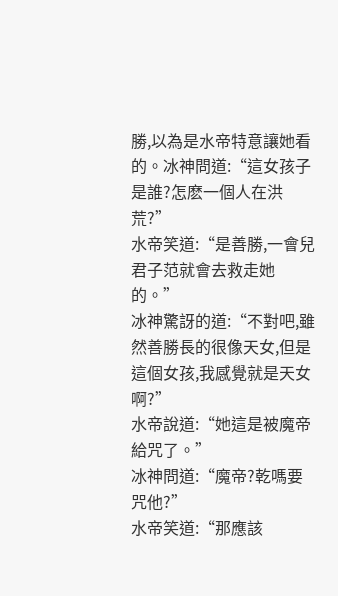勝,以為是水帝特意讓她看的。冰神問道:“這女孩子是誰?怎麽一個人在洪荒?”
水帝笑道:“是善勝,一會兒君子范就會去救走她的。”
冰神驚訝的道:“不對吧,雖然善勝長的很像天女,但是這個女孩,我感覺就是天女啊?”
水帝說道:“她這是被魔帝給咒了。”
冰神問道:“魔帝?乾嗎要咒他?”
水帝笑道:“那應該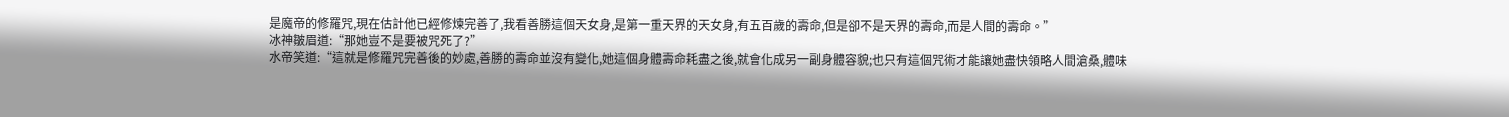是魔帝的修羅咒,現在估計他已經修煉完善了,我看善勝這個天女身,是第一重天界的天女身,有五百歲的壽命,但是卻不是天界的壽命,而是人間的壽命。”
冰神皺眉道:“那她豈不是要被咒死了?”
水帝笑道:“這就是修羅咒完善後的妙處,善勝的壽命並沒有變化,她這個身體壽命耗盡之後,就會化成另一副身體容貌;也只有這個咒術才能讓她盡快領略人間滄桑,體味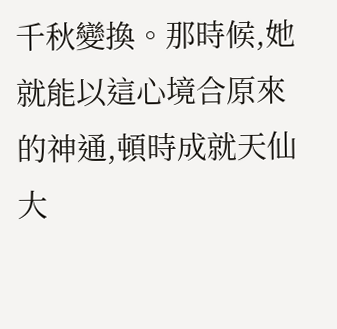千秋變換。那時候,她就能以這心境合原來的神通,頓時成就天仙大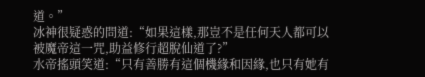道。”
冰神很疑惑的問道:“如果這樣,那豈不是任何天人都可以被魔帝這一咒,助益修行超脫仙道了?”
水帝搖頭笑道:“只有善勝有這個機緣和因緣,也只有她有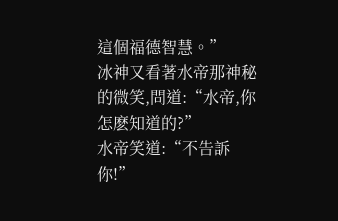這個福德智慧。”
冰神又看著水帝那神秘的微笑,問道:“水帝,你怎麽知道的?”
水帝笑道:“不告訴你!”